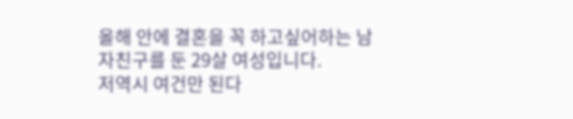올해 안에 결혼을 꼭 하고싶어하는 남자친구를 둔 29살 여성입니다.
저역시 여건만 된다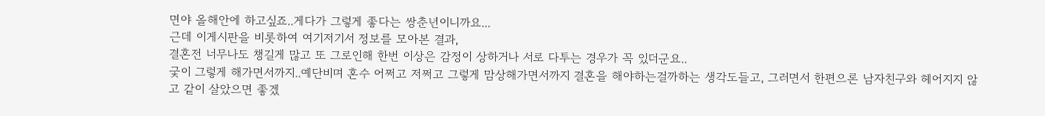면야 올해안에 하고싶죠..게다가 그렇게 좋다는 쌍춘년이니까요...
근데 이게시판을 비롯하여 여기저기서 정보를 모아본 결과,
결혼전 너무나도 챙길게 많고 또 그로인해 한번 이상은 감정이 상하거나 서로 다투는 경우가 꼭 있더군요..
궂이 그렇게 해가면서까지..예단비며 혼수 어쩌고 저쩌고 그렇게 맘상해가면서까지 결혼을 해야하는걸까하는 생각도들고, 그러면서 한편으론 남자친구와 헤어지지 않고 같이 살았으면 좋겠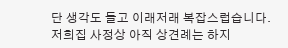단 생각도 들고 이래저래 복잡스럽습니다.
저희집 사정상 아직 상견례는 하지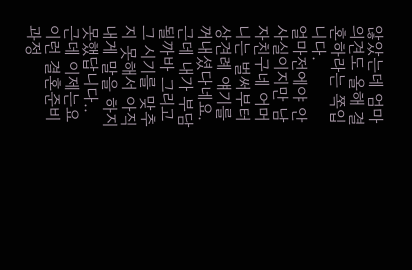않았는데 엄마의견도 올해 결혼하라는 쪽입니다.
얼마전에야 안 사실이지만 남자친구네 어머니는 벌써부터 상견례 얘기를 꺼내셨다네요.
근데 내가 부담될까바 그리고 그 시기를 맞추지 못해서 아직 내게 말을 하지못했답니다..
근데 이제는요 이런 결혼준비과정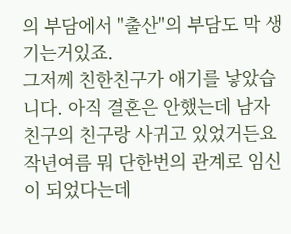의 부담에서 "출산"의 부담도 막 생기는거있죠.
그저께 친한친구가 애기를 낳았습니다. 아직 결혼은 안했는데 남자친구의 친구랑 사귀고 있었거든요
작년여름 뭐 단한번의 관계로 임신이 되었다는데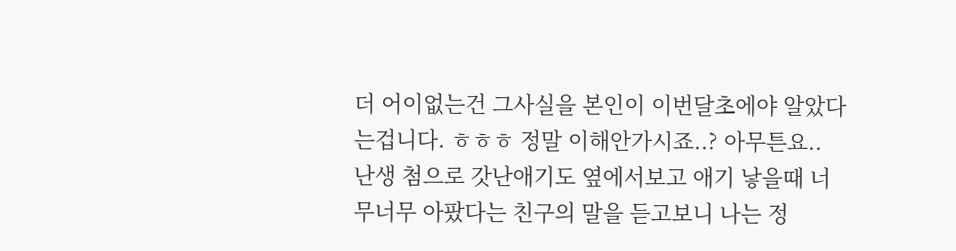더 어이없는건 그사실을 본인이 이번달초에야 알았다는겁니다. ㅎㅎㅎ 정말 이해안가시죠..? 아무튼요..
난생 첨으로 갓난애기도 옆에서보고 애기 낳을때 너무너무 아팠다는 친구의 말을 듣고보니 나는 정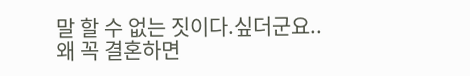말 할 수 없는 짓이다.싶더군요..
왜 꼭 결혼하면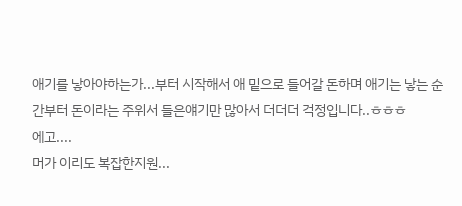애기를 낳아야하는가...부터 시작해서 애 밑으로 들어갈 돈하며 애기는 낳는 순간부터 돈이라는 주위서 들은얘기만 많아서 더더더 걱정입니다..ㅎㅎㅎ
에고....
머가 이리도 복잡한지원...